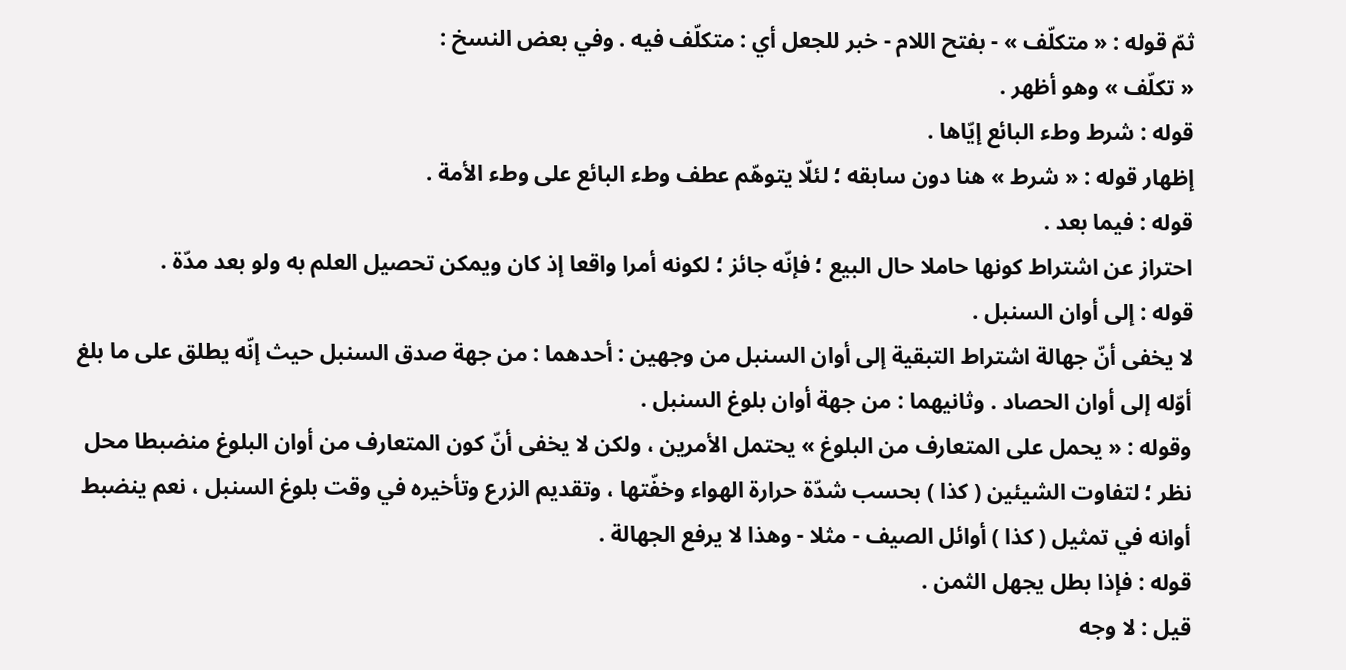ثمّ قوله : « متكلّف » - بفتح اللام - خبر للجعل أي : متكلّف فيه . وفي بعض النسخ :
« تكلّف » وهو أظهر .
قوله : شرط وطء البائع إيّاها .
إظهار قوله : « شرط » هنا دون سابقه ؛ لئلّا يتوهّم عطف وطء البائع على وطء الأمة .
قوله : فيما بعد .
احتراز عن اشتراط كونها حاملا حال البيع ؛ فإنّه جائز ؛ لكونه أمرا واقعا إذ كان ويمكن تحصيل العلم به ولو بعد مدّة .
قوله : إلى أوان السنبل .
لا يخفى أنّ جهالة اشتراط التبقية إلى أوان السنبل من وجهين : أحدهما : من جهة صدق السنبل حيث إنّه يطلق على ما بلغ أوّله إلى أوان الحصاد . وثانيهما : من جهة أوان بلوغ السنبل .
وقوله : « يحمل على المتعارف من البلوغ » يحتمل الأمرين ، ولكن لا يخفى أنّ كون المتعارف من أوان البلوغ منضبطا محل نظر ؛ لتفاوت الشيئين ( كذا ) بحسب شدّة حرارة الهواء وخفّتها ، وتقديم الزرع وتأخيره في وقت بلوغ السنبل ، نعم ينضبط أوانه في تمثيل ( كذا ) أوائل الصيف - مثلا - وهذا لا يرفع الجهالة .
قوله : فإذا بطل يجهل الثمن .
قيل : لا وجه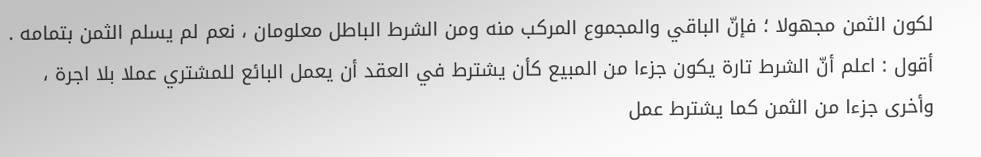لكون الثمن مجهولا ؛ فإنّ الباقي والمجموع المركب منه ومن الشرط الباطل معلومان ، نعم لم يسلم الثمن بتمامه .
أقول : اعلم أنّ الشرط تارة يكون جزءا من المبيع كأن يشترط في العقد أن يعمل البائع للمشتري عملا بلا اجرة ، وأخرى جزءا من الثمن كما يشترط عمل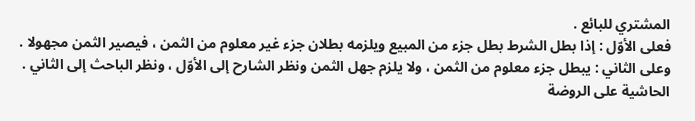المشتري للبائع .
فعلى الأوّل : إذا بطل الشرط بطل جزء من المبيع ويلزمه بطلان جزء غير معلوم من الثمن ، فيصير الثمن مجهولا .
وعلى الثاني : يبطل جزء معلوم من الثمن ، ولا يلزم جهل الثمن ونظر الشارح إلى الأوّل ، ونظر الباحث إلى الثاني .
الحاشية على الروضة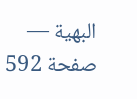البهية — صفحة 592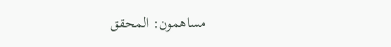مساهمون: المحقق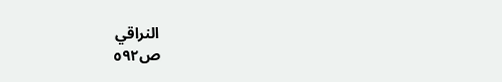النراقي
ص٥٩٢